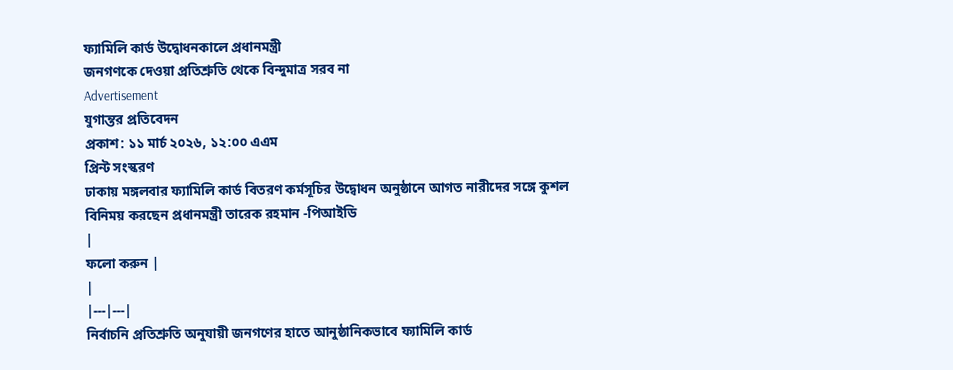ফ্যামিলি কার্ড উদ্বোধনকালে প্রধানমন্ত্রী
জনগণকে দেওয়া প্রতিশ্রুতি থেকে বিন্দুমাত্র সরব না
Advertisement
যুগান্তর প্রতিবেদন
প্রকাশ: ১১ মার্চ ২০২৬, ১২:০০ এএম
প্রিন্ট সংস্করণ
ঢাকায় মঙ্গলবার ফ্যামিলি কার্ড বিতরণ কর্মসূচির উদ্বোধন অনুষ্ঠানে আগত নারীদের সঙ্গে কুশল বিনিময় করছেন প্রধানমন্ত্রী তারেক রহমান -পিআইডি
|
ফলো করুন |
|
|---|---|
নির্বাচনি প্রতিশ্রুতি অনুযায়ী জনগণের হাতে আনুষ্ঠানিকভাবে ফ্যামিলি কার্ড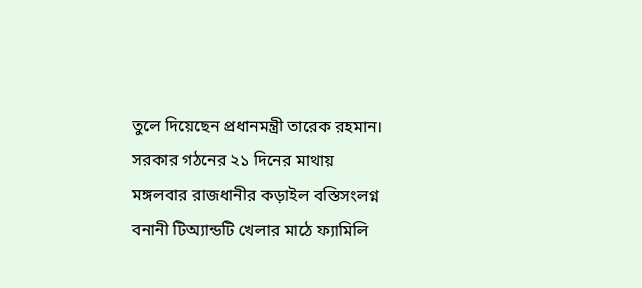তুলে দিয়েছেন প্রধানমন্ত্রী তারেক রহমান। সরকার গঠনের ২১ দিনের মাথায় মঙ্গলবার রাজধানীর কড়াইল বস্তিসংলগ্ন বনানী টিঅ্যান্ডটি খেলার মাঠে ফ্যামিলি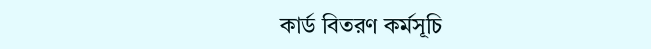কার্ড বিতরণ কর্মসূচি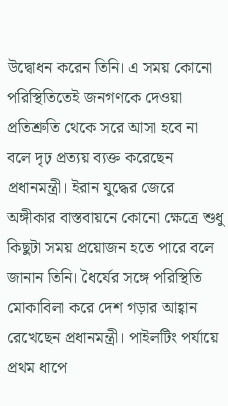উদ্বোধন করেন তিনি। এ সময় কোনো পরিস্থিতিতেই জনগণকে দেওয়া প্রতিশ্রুতি থেকে সরে আসা হবে না বলে দৃঢ় প্রত্যয় ব্যক্ত করেছেন প্রধানমন্ত্রী। ইরান যুদ্ধের জেরে অঙ্গীকার বাস্তবায়নে কোনো ক্ষেত্রে শুধু কিছুটা সময় প্রয়োজন হতে পারে বলে জানান তিনি। ধৈর্যের সঙ্গে পরিস্থিতি মোকাবিলা করে দেশ গড়ার আহ্বান রেখেছেন প্রধানমন্ত্রী। পাইলটিং পর্যায়ে প্রথম ধাপে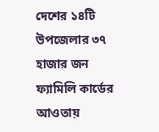দেশের ১৪টি উপজেলার ৩৭ হাজার জন ফ্যামিলি কার্ডের আওতায়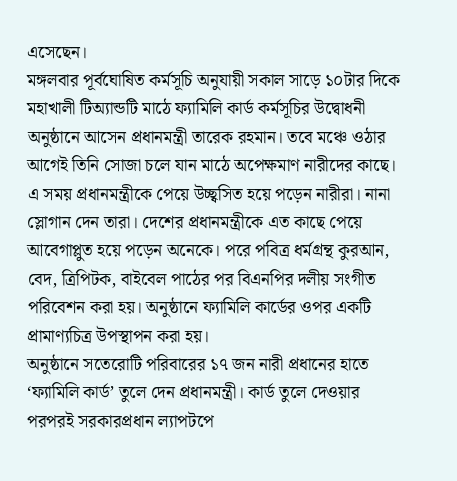এসেছেন।
মঙ্গলবার পূর্বঘোষিত কর্মসূচি অনুযায়ী সকাল সাড়ে ১০টার দিকে মহাখালী টিঅ্যান্ডটি মাঠে ফ্যামিলি কার্ড কর্মসূচির উদ্বোধনী অনুষ্ঠানে আসেন প্রধানমন্ত্রী তারেক রহমান। তবে মঞ্চে ওঠার আগেই তিনি সোজা চলে যান মাঠে অপেক্ষমাণ নারীদের কাছে। এ সময় প্রধানমন্ত্রীকে পেয়ে উচ্ছ্বসিত হয়ে পড়েন নারীরা। নানা স্লোগান দেন তারা। দেশের প্রধানমন্ত্রীকে এত কাছে পেয়ে আবেগাপ্লুত হয়ে পড়েন অনেকে। পরে পবিত্র ধর্মগ্রন্থ কুরআন, বেদ, ত্রিপিটক, বাইবেল পাঠের পর বিএনপির দলীয় সংগীত পরিবেশন করা হয়। অনুষ্ঠানে ফ্যামিলি কার্ডের ওপর একটি প্রামাণ্যচিত্র উপস্থাপন করা হয়।
অনুষ্ঠানে সতেরোটি পরিবারের ১৭ জন নারী প্রধানের হাতে ‘ফ্যামিলি কার্ড’ তুলে দেন প্রধানমন্ত্রী। কার্ড তুলে দেওয়ার পরপরই সরকারপ্রধান ল্যাপটপে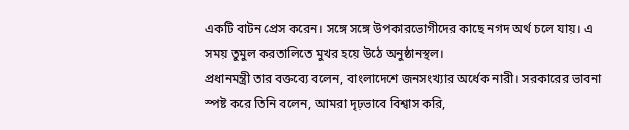একটি বাটন প্রেস করেন। সঙ্গে সঙ্গে উপকারভোগীদের কাছে নগদ অর্থ চলে যায়। এ সময় তুমুল করতালিতে মুখর হয়ে উঠে অনুষ্ঠানস্থল।
প্রধানমন্ত্রী তার বক্তব্যে বলেন, বাংলাদেশে জনসংখ্যার অর্ধেক নারী। সরকারের ভাবনা স্পষ্ট করে তিনি বলেন, আমরা দৃঢ়ভাবে বিশ্বাস করি,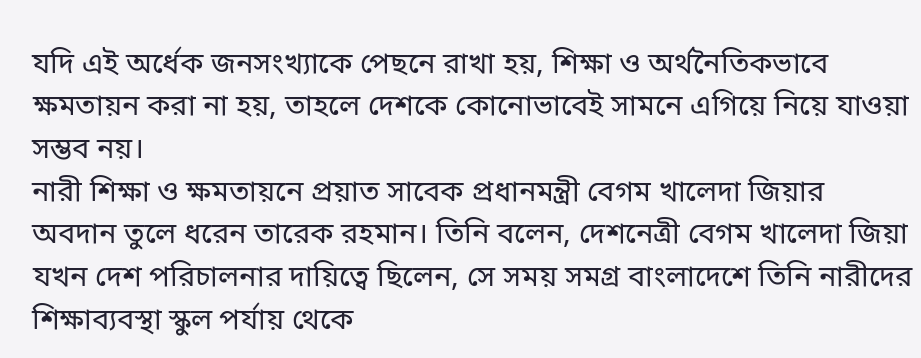যদি এই অর্ধেক জনসংখ্যাকে পেছনে রাখা হয়, শিক্ষা ও অর্থনৈতিকভাবে ক্ষমতায়ন করা না হয়, তাহলে দেশকে কোনোভাবেই সামনে এগিয়ে নিয়ে যাওয়া সম্ভব নয়।
নারী শিক্ষা ও ক্ষমতায়নে প্রয়াত সাবেক প্রধানমন্ত্রী বেগম খালেদা জিয়ার অবদান তুলে ধরেন তারেক রহমান। তিনি বলেন, দেশনেত্রী বেগম খালেদা জিয়া যখন দেশ পরিচালনার দায়িত্বে ছিলেন, সে সময় সমগ্র বাংলাদেশে তিনি নারীদের শিক্ষাব্যবস্থা স্কুল পর্যায় থেকে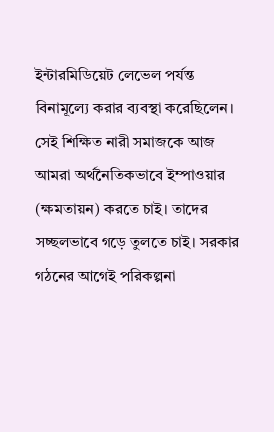ইন্টারমিডিয়েট লেভেল পর্যন্ত বিনামূল্যে করার ব্যবস্থা করেছিলেন। সেই শিক্ষিত নারী সমাজকে আজ আমরা অর্থনৈতিকভাবে ইম্পাওয়ার (ক্ষমতায়ন) করতে চাই। তাদের সচ্ছলভাবে গড়ে তুলতে চাই। সরকার গঠনের আগেই পরিকল্পনা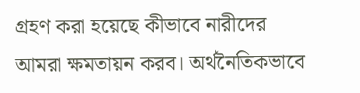গ্রহণ করা হয়েছে কীভাবে নারীদের আমরা ক্ষমতায়ন করব। অর্থনৈতিকভাবে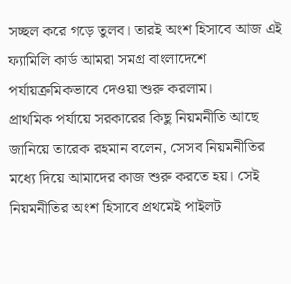সচ্ছল করে গড়ে তুলব। তারই অংশ হিসাবে আজ এই ফ্যামিলি কার্ড আমরা সমগ্র বাংলাদেশে পর্যায়ক্রমিকভাবে দেওয়া শুরু করলাম।
প্রাথমিক পর্যায়ে সরকারের কিছু নিয়মনীতি আছে জানিয়ে তারেক রহমান বলেন, সেসব নিয়মনীতির মধ্যে দিয়ে আমাদের কাজ শুরু করতে হয়। সেই নিয়মনীতির অংশ হিসাবে প্রথমেই পাইলট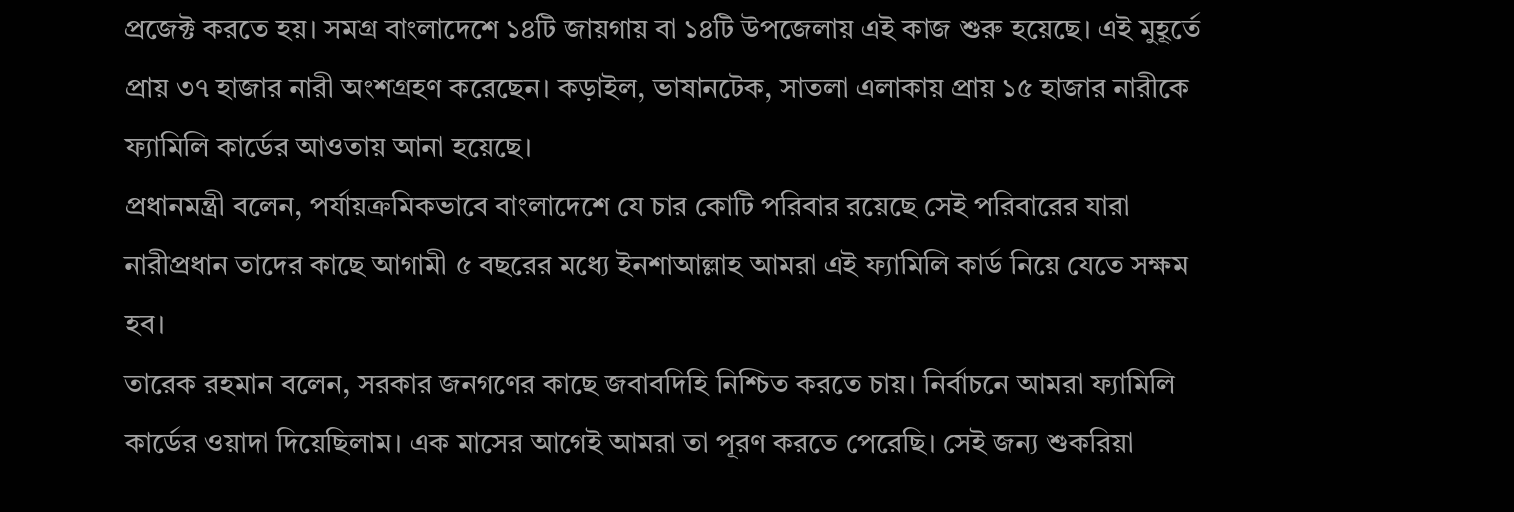প্রজেক্ট করতে হয়। সমগ্র বাংলাদেশে ১৪টি জায়গায় বা ১৪টি উপজেলায় এই কাজ শুরু হয়েছে। এই মুহূর্তে প্রায় ৩৭ হাজার নারী অংশগ্রহণ করেছেন। কড়াইল, ভাষানটেক, সাতলা এলাকায় প্রায় ১৫ হাজার নারীকে ফ্যামিলি কার্ডের আওতায় আনা হয়েছে।
প্রধানমন্ত্রী বলেন, পর্যায়ক্রমিকভাবে বাংলাদেশে যে চার কোটি পরিবার রয়েছে সেই পরিবারের যারা নারীপ্রধান তাদের কাছে আগামী ৫ বছরের মধ্যে ইনশাআল্লাহ আমরা এই ফ্যামিলি কার্ড নিয়ে যেতে সক্ষম হব।
তারেক রহমান বলেন, সরকার জনগণের কাছে জবাবদিহি নিশ্চিত করতে চায়। নির্বাচনে আমরা ফ্যামিলি কার্ডের ওয়াদা দিয়েছিলাম। এক মাসের আগেই আমরা তা পূরণ করতে পেরেছি। সেই জন্য শুকরিয়া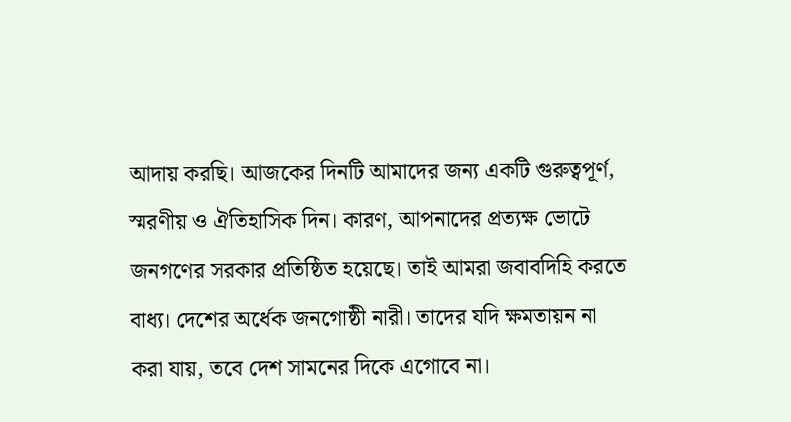আদায় করছি। আজকের দিনটি আমাদের জন্য একটি গুরুত্বপূর্ণ, স্মরণীয় ও ঐতিহাসিক দিন। কারণ, আপনাদের প্রত্যক্ষ ভোটে জনগণের সরকার প্রতিষ্ঠিত হয়েছে। তাই আমরা জবাবদিহি করতে বাধ্য। দেশের অর্ধেক জনগোষ্ঠী নারী। তাদের যদি ক্ষমতায়ন না করা যায়, তবে দেশ সামনের দিকে এগোবে না।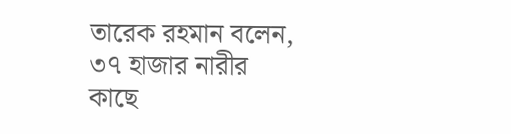তারেক রহমান বলেন, ৩৭ হাজার নারীর কাছে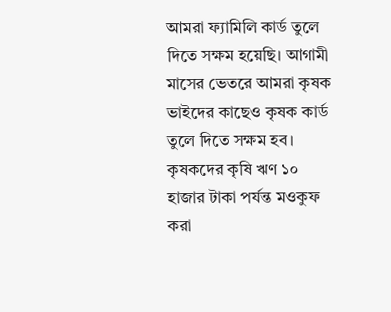আমরা ফ্যামিলি কার্ড তুলে দিতে সক্ষম হয়েছি। আগামী মাসের ভেতরে আমরা কৃষক ভাইদের কাছেও কৃষক কার্ড তুলে দিতে সক্ষম হব। কৃষকদের কৃষি ঋণ ১০ হাজার টাকা পর্যন্ত মওকুফ করা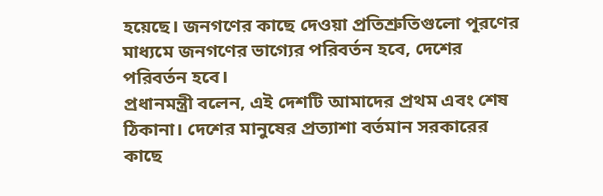হয়েছে। জনগণের কাছে দেওয়া প্রতিশ্রুতিগুলো পূরণের মাধ্যমে জনগণের ভাগ্যের পরিবর্তন হবে, দেশের পরিবর্তন হবে।
প্রধানমন্ত্রী বলেন, এই দেশটি আমাদের প্রথম এবং শেষ ঠিকানা। দেশের মানুষের প্রত্যাশা বর্তমান সরকারের কাছে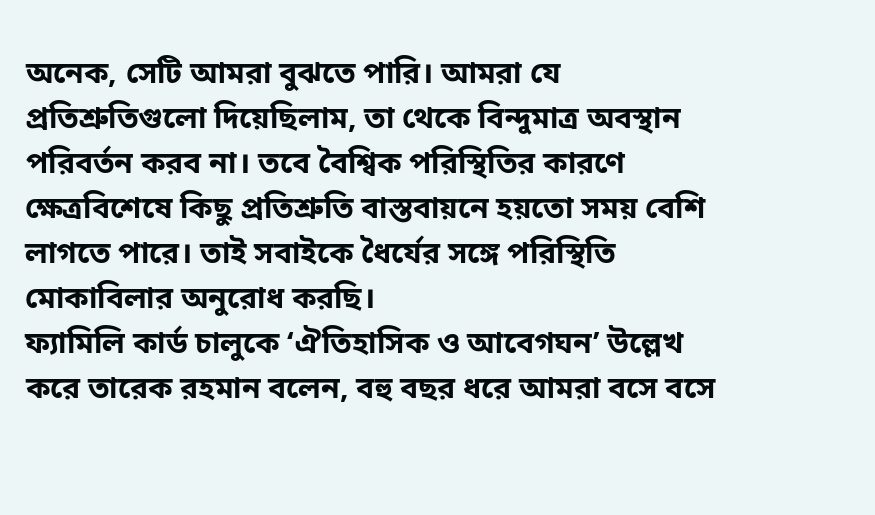অনেক, সেটি আমরা বুঝতে পারি। আমরা যে প্রতিশ্রুতিগুলো দিয়েছিলাম, তা থেকে বিন্দুমাত্র অবস্থান পরিবর্তন করব না। তবে বৈশ্বিক পরিস্থিতির কারণে ক্ষেত্রবিশেষে কিছু প্রতিশ্রুতি বাস্তবায়নে হয়তো সময় বেশি লাগতে পারে। তাই সবাইকে ধৈর্যের সঙ্গে পরিস্থিতি মোকাবিলার অনুরোধ করছি।
ফ্যামিলি কার্ড চালুকে ‘ঐতিহাসিক ও আবেগঘন’ উল্লেখ করে তারেক রহমান বলেন, বহু বছর ধরে আমরা বসে বসে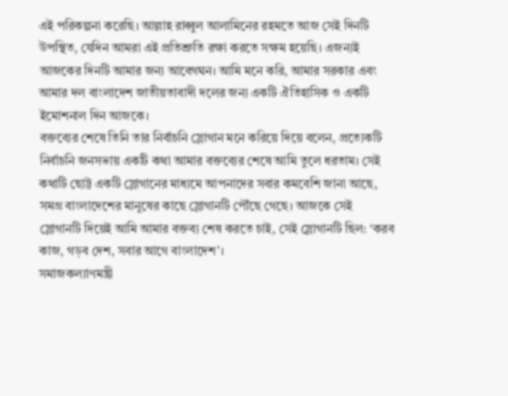এই পরিকল্পনা করেছি। আল্লাহ রাব্বুল আলামিনের রহমতে আজ সেই দিনটি উপস্থিত, যেদিন আমরা এই প্রতিশ্রুতি রক্ষা করতে সক্ষম হয়েছি। এজন্যই আজকের দিনটি আমার জন্য আবেগঘন। আমি মনে করি, আমার সরকার এবং আমার দল বাংলাদেশ জাতীয়তাবাদী দলের জন্য একটি ঐতিহাসিক ও একটি ইমোশনাল দিন আজকে।
বক্তব্যের শেষে তিনি তার নির্বাচনি স্লোগান মনে করিয়ে দিয়ে বলেন, প্রত্যেকটি নির্বাচনি জনসভায় একটি কথা আমার বক্তব্যের শেষে আমি তুলে ধরতাম। সেই কথাটি ছোট্ট একটি স্লোগানের মাধ্যমে আপনাদের সবার কমবেশি জানা আছে, সমগ্র বাংলাদেশের মানুষের কাছে স্লোগানটি পৌঁছে গেছে। আজকে সেই স্লোগানটি দিয়েই আমি আমার বক্তব্য শেষ করতে চাই, সেই স্লোগানটি ছিল: ‘করব কাজ, গড়ব দেশ, সবার আগে বাংলাদেশ’।
সমাজকল্যাণমন্ত্রী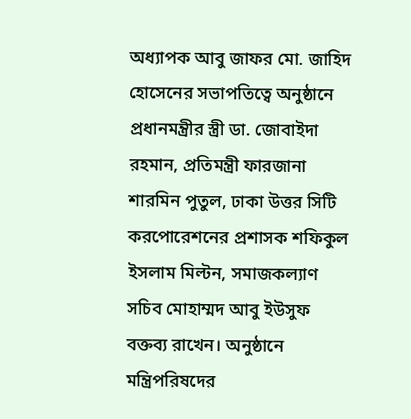অধ্যাপক আবু জাফর মো. জাহিদ হোসেনের সভাপতিত্বে অনুষ্ঠানে প্রধানমন্ত্রীর স্ত্রী ডা. জোবাইদা রহমান, প্রতিমন্ত্রী ফারজানা শারমিন পুতুল, ঢাকা উত্তর সিটি করপোরেশনের প্রশাসক শফিকুল ইসলাম মিল্টন, সমাজকল্যাণ সচিব মোহাম্মদ আবু ইউসুফ বক্তব্য রাখেন। অনুষ্ঠানে মন্ত্রিপরিষদের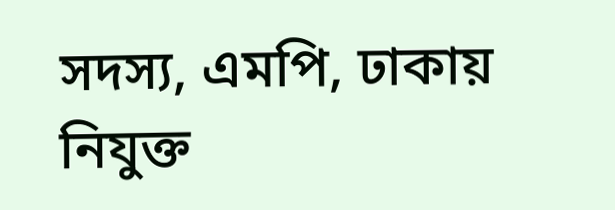সদস্য, এমপি, ঢাকায় নিযুক্ত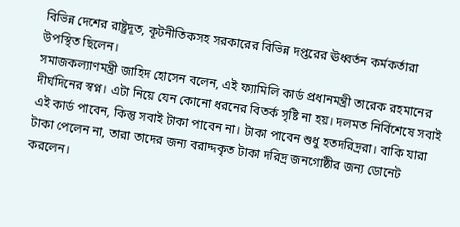বিভিন্ন দেশের রাষ্ট্রদূত, কূটনীতিকসহ সরকারের বিভিন্ন দপ্তরের ঊধ্বর্তন কর্মকর্তারা উপস্থিত ছিলেন।
সমাজকল্যাণমন্ত্রী জাহিদ হোসেন বলেন, এই ফ্যামিলি কার্ড প্রধানমন্ত্রী তারেক রহমানের দীর্ঘদিনের স্বপ্ন। এটা নিয়ে যেন কোনো ধরনের বিতর্ক সৃষ্টি না হয়। দলমত নির্বিশেষে সবাই এই কার্ড পাবেন, কিন্তু সবাই টাকা পাবেন না। টাকা পাবেন শুধু হতদরিদ্ররা। বাকি যারা টাকা পেলেন না, তারা তাদের জন্য বরাদ্দকৃত টাকা দরিদ্র জনগোষ্ঠীর জন্য ডোনেট করলেন।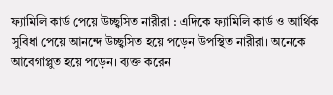ফ্যামিলি কার্ড পেয়ে উচ্ছ্বসিত নারীরা : এদিকে ফ্যামিলি কার্ড ও আর্থিক সুবিধা পেয়ে আনন্দে উচ্ছ্বসিত হয়ে পড়েন উপস্থিত নারীরা। অনেকে আবেগাপ্লুত হয়ে পড়েন। ব্যক্ত করেন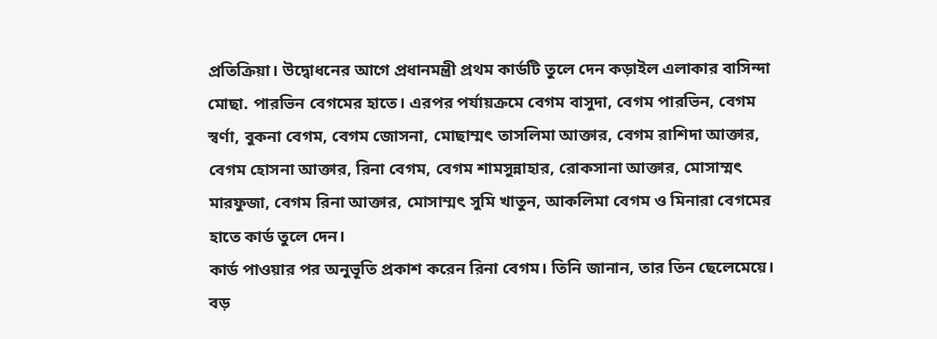প্রতিক্রিয়া। উদ্বোধনের আগে প্রধানমন্ত্রী প্রথম কার্ডটি তুলে দেন কড়াইল এলাকার বাসিন্দা মোছা. পারভিন বেগমের হাতে। এরপর পর্যায়ক্রমে বেগম বাসুদা, বেগম পারভিন, বেগম স্বর্ণা, বুকনা বেগম, বেগম জোসনা, মোছাম্মৎ তাসলিমা আক্তার, বেগম রাশিদা আক্তার, বেগম হোসনা আক্তার, রিনা বেগম, বেগম শামসুন্নাহার, রোকসানা আক্তার, মোসাম্মৎ মারফুজা, বেগম রিনা আক্তার, মোসাম্মৎ সুমি খাতুন, আকলিমা বেগম ও মিনারা বেগমের হাতে কার্ড তুলে দেন।
কার্ড পাওয়ার পর অনুভূতি প্রকাশ করেন রিনা বেগম। তিনি জানান, তার তিন ছেলেমেয়ে। বড়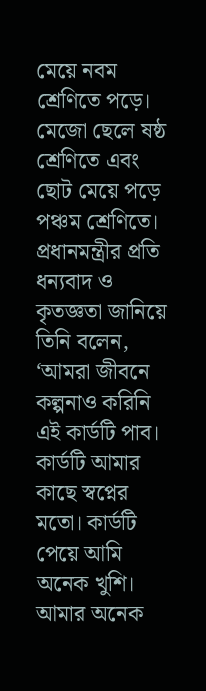মেয়ে নবম শ্রেণিতে পড়ে। মেজো ছেলে ষষ্ঠ শ্রেণিতে এবং ছোট মেয়ে পড়ে পঞ্চম শ্রেণিতে। প্রধানমন্ত্রীর প্রতি ধন্যবাদ ও কৃতজ্ঞতা জানিয়ে তিনি বলেন, ‘আমরা জীবনে কল্পনাও করিনি এই কার্ডটি পাব। কার্ডটি আমার কাছে স্বপ্নের মতো। কার্ডটি পেয়ে আমি অনেক খুশি। আমার অনেক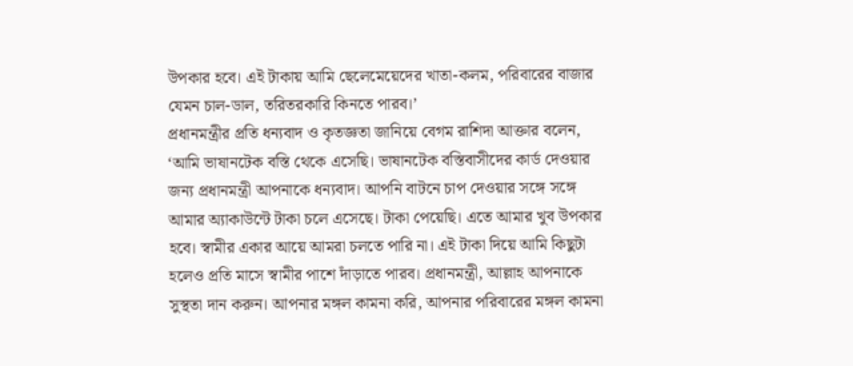উপকার হবে। এই টাকায় আমি ছেলেমেয়েদের খাতা-কলম, পরিবারের বাজার যেমন চাল-ডাল, তরিতরকারি কিনতে পারব।’
প্রধানমন্ত্রীর প্রতি ধন্যবাদ ও কৃতজ্ঞতা জানিয়ে বেগম রাশিদা আক্তার বলেন, ‘আমি ভাষানটেক বস্তি থেকে এসেছি। ভাষানটেক বস্তিবাসীদের কার্ড দেওয়ার জন্য প্রধানমন্ত্রী আপনাকে ধন্যবাদ। আপনি বাটনে চাপ দেওয়ার সঙ্গে সঙ্গে আমার অ্যাকাউন্টে টাকা চলে এসেছে। টাকা পেয়েছি। এতে আমার খুব উপকার হবে। স্বামীর একার আয়ে আমরা চলতে পারি না। এই টাকা দিয়ে আমি কিছুটা হলেও প্রতি মাসে স্বামীর পাশে দাঁড়াতে পারব। প্রধানমন্ত্রী, আল্লাহ আপনাকে সুস্থতা দান করুন। আপনার মঙ্গল কামনা করি, আপনার পরিবারের মঙ্গল কামনা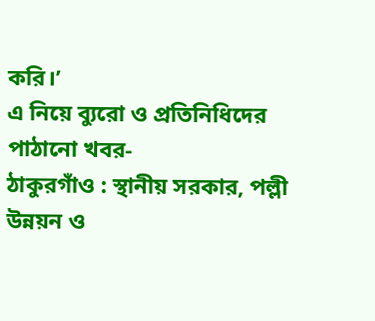করি।’
এ নিয়ে ব্যুরো ও প্রতিনিধিদের পাঠানো খবর-
ঠাকুরগাঁও : স্থানীয় সরকার, পল্লী উন্নয়ন ও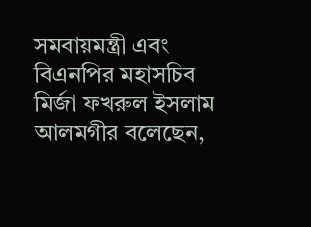সমবায়মন্ত্রী এবং বিএনপির মহাসচিব মির্জা ফখরুল ইসলাম আলমগীর বলেছেন,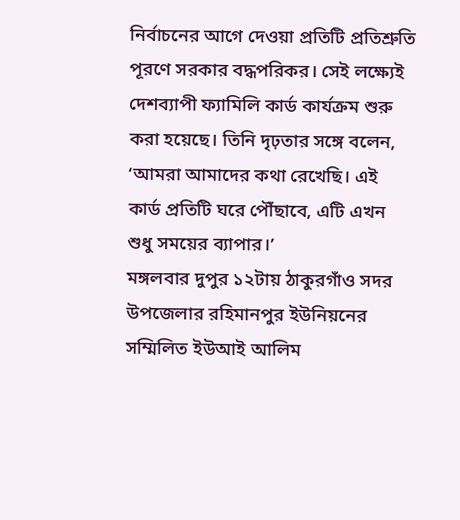নির্বাচনের আগে দেওয়া প্রতিটি প্রতিশ্রুতি পূরণে সরকার বদ্ধপরিকর। সেই লক্ষ্যেই দেশব্যাপী ফ্যামিলি কার্ড কার্যক্রম শুরু করা হয়েছে। তিনি দৃঢ়তার সঙ্গে বলেন, ‘আমরা আমাদের কথা রেখেছি। এই কার্ড প্রতিটি ঘরে পৌঁছাবে, এটি এখন শুধু সময়ের ব্যাপার।’
মঙ্গলবার দুপুর ১২টায় ঠাকুরগাঁও সদর উপজেলার রহিমানপুর ইউনিয়নের সম্মিলিত ইউআই আলিম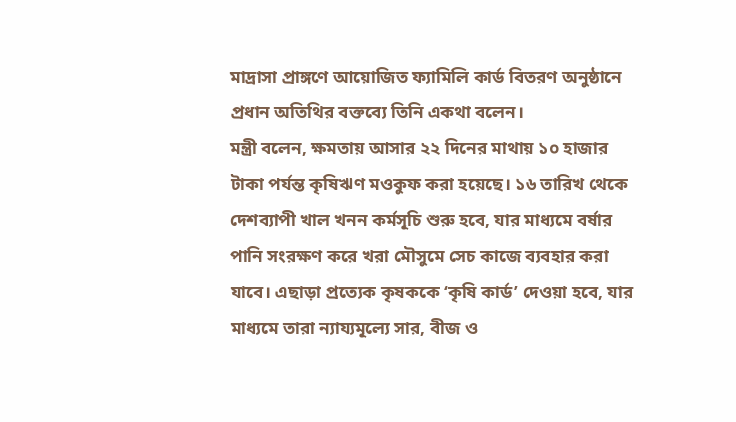মাদ্রাসা প্রাঙ্গণে আয়োজিত ফ্যামিলি কার্ড বিতরণ অনুষ্ঠানে প্রধান অতিথির বক্তব্যে তিনি একথা বলেন।
মন্ত্রী বলেন, ক্ষমতায় আসার ২২ দিনের মাথায় ১০ হাজার টাকা পর্যন্ত কৃষিঋণ মওকুফ করা হয়েছে। ১৬ তারিখ থেকে দেশব্যাপী খাল খনন কর্মসূচি শুরু হবে, যার মাধ্যমে বর্ষার পানি সংরক্ষণ করে খরা মৌসুমে সেচ কাজে ব্যবহার করা যাবে। এছাড়া প্রত্যেক কৃষককে ‘কৃষি কার্ড’ দেওয়া হবে, যার মাধ্যমে তারা ন্যায্যমূল্যে সার, বীজ ও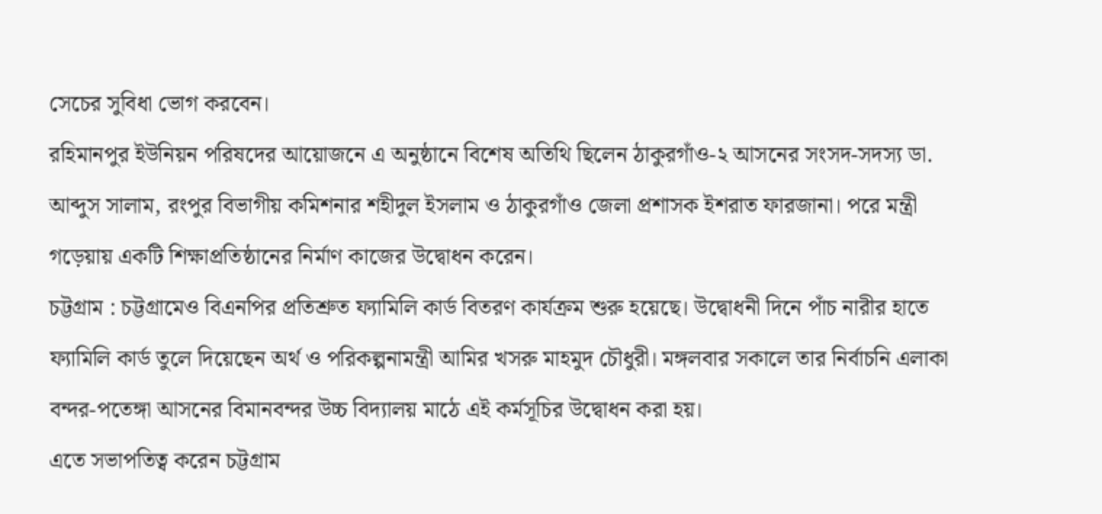সেচের সুবিধা ভোগ করবেন।
রহিমানপুর ইউনিয়ন পরিষদের আয়োজনে এ অনুষ্ঠানে বিশেষ অতিথি ছিলেন ঠাকুরগাঁও-২ আসনের সংসদ-সদস্য ডা. আব্দুস সালাম, রংপুর বিভাগীয় কমিশনার শহীদুল ইসলাম ও ঠাকুরগাঁও জেলা প্রশাসক ইশরাত ফারজানা। পরে মন্ত্রী গড়েয়ায় একটি শিক্ষাপ্রতিষ্ঠানের নির্মাণ কাজের উদ্বোধন করেন।
চট্টগ্রাম : চট্টগ্রামেও বিএনপির প্রতিশ্রুত ফ্যামিলি কার্ড বিতরণ কার্যক্রম শুরু হয়েছে। উদ্বোধনী দিনে পাঁচ নারীর হাতে ফ্যামিলি কার্ড তুলে দিয়েছেন অর্থ ও পরিকল্পনামন্ত্রী আমির খসরু মাহমুদ চৌধুরী। মঙ্গলবার সকালে তার নির্বাচনি এলাকা বন্দর-পতেঙ্গা আসনের বিমানবন্দর উচ্চ বিদ্যালয় মাঠে এই কর্মসূচির উদ্বোধন করা হয়।
এতে সভাপতিত্ব করেন চট্টগ্রাম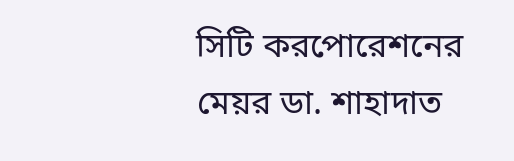সিটি করপোরেশনের মেয়র ডা. শাহাদাত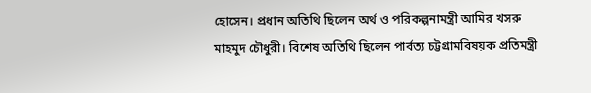হোসেন। প্রধান অতিথি ছিলেন অর্থ ও পরিকল্পনামন্ত্রী আমির খসরু মাহমুদ চৌধুরী। বিশেষ অতিথি ছিলেন পার্বত্য চট্টগ্রামবিষয়ক প্রতিমন্ত্রী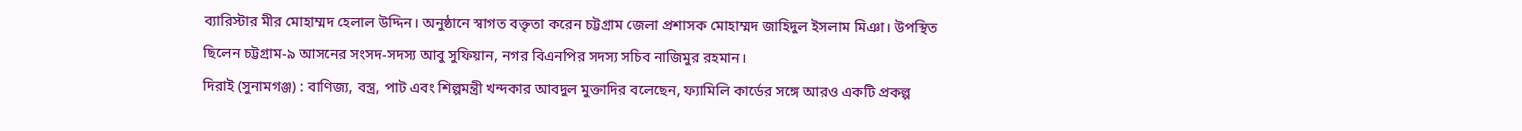ব্যারিস্টার মীর মোহাম্মদ হেলাল উদ্দিন। অনুষ্ঠানে স্বাগত বক্তৃতা করেন চট্টগ্রাম জেলা প্রশাসক মোহাম্মদ জাহিদুল ইসলাম মিঞা। উপস্থিত ছিলেন চট্টগ্রাম-৯ আসনের সংসদ-সদস্য আবু সুফিয়ান, নগর বিএনপির সদস্য সচিব নাজিমুর রহমান।
দিরাই (সুনামগঞ্জ) : বাণিজ্য, বস্ত্র, পাট এবং শিল্পমন্ত্রী খন্দকার আবদুল মুক্তাদির বলেছেন, ফ্যামিলি কার্ডের সঙ্গে আরও একটি প্রকল্প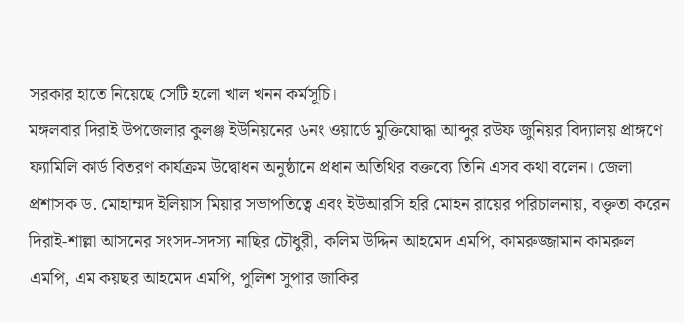সরকার হাতে নিয়েছে সেটি হলো খাল খনন কর্মসূচি।
মঙ্গলবার দিরাই উপজেলার কুলঞ্জ ইউনিয়নের ৬নং ওয়ার্ডে মুক্তিযোদ্ধা আব্দুর রউফ জুনিয়র বিদ্যালয় প্রাঙ্গণে ফ্যামিলি কার্ড বিতরণ কার্যক্রম উদ্বোধন অনুষ্ঠানে প্রধান অতিথির বক্তব্যে তিনি এসব কথা বলেন। জেলা প্রশাসক ড. মোহাম্মদ ইলিয়াস মিয়ার সভাপতিত্বে এবং ইউআরসি হরি মোহন রায়ের পরিচালনায়, বক্তৃতা করেন দিরাই-শাল্লা আসনের সংসদ-সদস্য নাছির চৌধুরী, কলিম উদ্দিন আহমেদ এমপি, কামরুজ্জামান কামরুল এমপি, এম কয়ছর আহমেদ এমপি, পুলিশ সুপার জাকির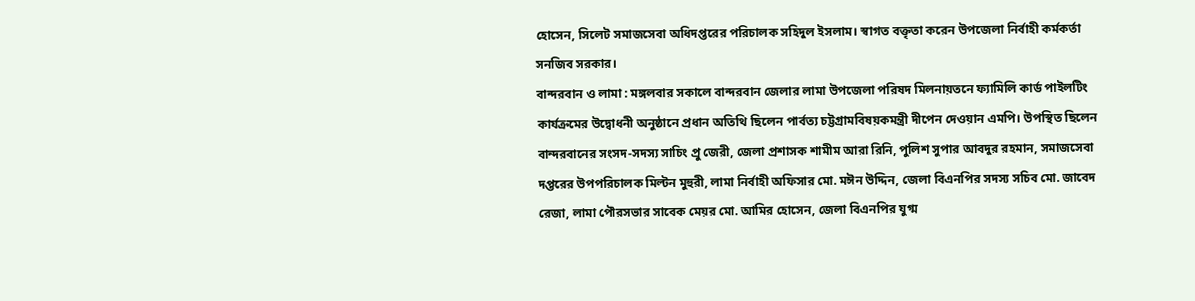হোসেন, সিলেট সমাজসেবা অধিদপ্তরের পরিচালক সহিদুল ইসলাম। স্বাগত বক্তৃতা করেন উপজেলা নির্বাহী কর্মকর্তা সনজিব সরকার।
বান্দরবান ও লামা : মঙ্গলবার সকালে বান্দরবান জেলার লামা উপজেলা পরিষদ মিলনায়তনে ফ্যামিলি কার্ড পাইলটিং কার্যক্রমের উদ্বোধনী অনুষ্ঠানে প্রধান অতিথি ছিলেন পার্বত্য চট্টগ্রামবিষয়কমন্ত্রী দীপেন দেওয়ান এমপি। উপস্থিত ছিলেন বান্দরবানের সংসদ-সদস্য সাচিং প্রু জেরী, জেলা প্রশাসক শামীম আরা রিনি, পুলিশ সুপার আবদুর রহমান, সমাজসেবা দপ্তরের উপপরিচালক মিল্টন মুহুরী, লামা নির্বাহী অফিসার মো. মঈন উদ্দিন, জেলা বিএনপির সদস্য সচিব মো. জাবেদ রেজা, লামা পৌরসভার সাবেক মেয়র মো. আমির হোসেন, জেলা বিএনপির যুগ্ম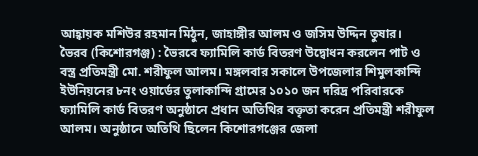আহ্বায়ক মশিউর রহমান মিঠুন, জাহাঙ্গীর আলম ও জসিম উদ্দিন তুষার।
ভৈরব (কিশোরগঞ্জ) : ভৈরবে ফ্যামিলি কার্ড বিতরণ উদ্বোধন করলেন পাট ও বস্ত্র প্রতিমন্ত্রী মো. শরীফুল আলম। মঙ্গলবার সকালে উপজেলার শিমুলকান্দি ইউনিয়নের ৮নং ওয়ার্ডের তুলাকান্দি গ্রামের ১০১০ জন দরিদ্র পরিবারকে ফ্যামিলি কার্ড বিতরণ অনুষ্ঠানে প্রধান অতিথির বক্তৃতা করেন প্রতিমন্ত্রী শরীফুল আলম। অনুষ্ঠানে অতিথি ছিলেন কিশোরগঞ্জের জেলা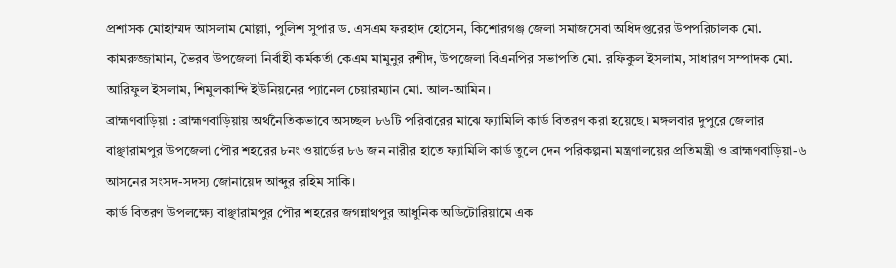প্রশাসক মোহাম্মদ আসলাম মোল্লা, পুলিশ সুপার ড. এসএম ফরহাদ হোসেন, কিশোরগঞ্জ জেলা সমাজসেবা অধিদপ্তরের উপপরিচালক মো. কামরুজ্জামান, ভৈরব উপজেলা নির্বাহী কর্মকর্তা কেএম মামুনুর রশীদ, উপজেলা বিএনপির সভাপতি মো. রফিকুল ইসলাম, সাধারণ সম্পাদক মো. আরিফুল ইসলাম, শিমুলকান্দি ইউনিয়নের প্যানেল চেয়ারম্যান মো. আল-আমিন।
ব্রাহ্মণবাড়িয়া : ব্রাহ্মণবাড়িয়ায় অর্থনৈতিকভাবে অসচ্ছল ৮৬টি পরিবারের মাঝে ফ্যামিলি কার্ড বিতরণ করা হয়েছে। মঙ্গলবার দুপুরে জেলার বাঞ্ছারামপুর উপজেলা পৌর শহরের ৮নং ওয়ার্ডের ৮৬ জন নারীর হাতে ফ্যামিলি কার্ড তুলে দেন পরিকল্পনা মন্ত্রণালয়ের প্রতিমন্ত্রী ও ব্রাহ্মণবাড়িয়া-৬ আসনের সংসদ-সদস্য জোনায়েদ আব্দুর রহিম সাকি।
কার্ড বিতরণ উপলক্ষ্যে বাঞ্ছারামপুর পৌর শহরের জগন্নাথপুর আধুনিক অডিটোরিয়ামে এক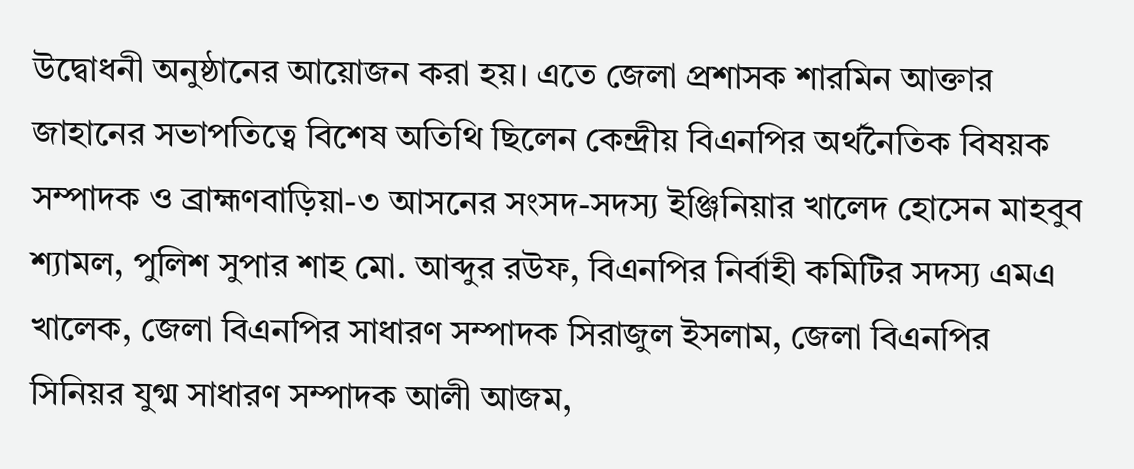উদ্বোধনী অনুষ্ঠানের আয়োজন করা হয়। এতে জেলা প্রশাসক শারমিন আক্তার জাহানের সভাপতিত্বে বিশেষ অতিথি ছিলেন কেন্দ্রীয় বিএনপির অর্থনৈতিক বিষয়ক সম্পাদক ও ব্রাহ্মণবাড়িয়া-৩ আসনের সংসদ-সদস্য ইঞ্জিনিয়ার খালেদ হোসেন মাহবুব শ্যামল, পুলিশ সুপার শাহ মো. আব্দুর রউফ, বিএনপির নির্বাহী কমিটির সদস্য এমএ খালেক, জেলা বিএনপির সাধারণ সম্পাদক সিরাজুল ইসলাম, জেলা বিএনপির সিনিয়র যুগ্ম সাধারণ সম্পাদক আলী আজম,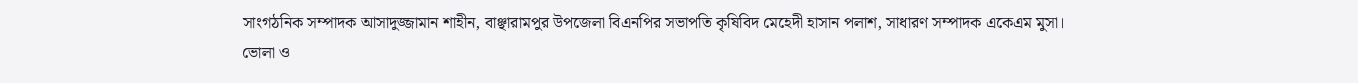সাংগঠনিক সম্পাদক আসাদুজ্জামান শাহীন, বাঞ্ছারামপুর উপজেলা বিএনপির সভাপতি কৃষিবিদ মেহেদী হাসান পলাশ, সাধারণ সম্পাদক একেএম মুসা।
ভোলা ও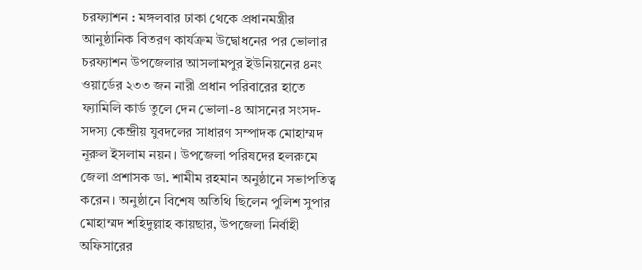চরফ্যাশন : মঙ্গলবার ঢাকা থেকে প্রধানমন্ত্রীর আনুষ্ঠানিক বিতরণ কার্যক্রম উদ্বোধনের পর ভোলার চরফ্যাশন উপজেলার আসলামপুর ইউনিয়নের ৪নং ওয়ার্ডের ২৩৩ জন নারী প্রধান পরিবারের হাতে ফ্যামিলি কার্ড তুলে দেন ভোলা-৪ আসনের সংসদ-সদস্য কেন্দ্রীয় যুবদলের সাধারণ সম্পাদক মোহাম্মদ নূরুল ইসলাম নয়ন। উপজেলা পরিষদের হলরুমে জেলা প্রশাসক ডা. শামীম রহমান অনুষ্ঠানে সভাপতিত্ব করেন। অনুষ্ঠানে বিশেষ অতিথি ছিলেন পুলিশ সুপার মোহাম্মদ শহিদুল্লাহ কায়ছার, উপজেলা নির্বাহী অফিসারের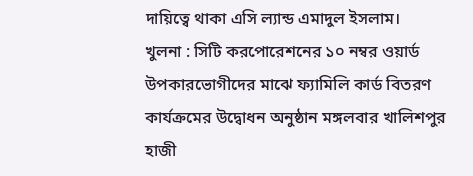দায়িত্বে থাকা এসি ল্যান্ড এমাদুল ইসলাম।
খুলনা : সিটি করপোরেশনের ১০ নম্বর ওয়ার্ড উপকারভোগীদের মাঝে ফ্যামিলি কার্ড বিতরণ কার্যক্রমের উদ্বোধন অনুষ্ঠান মঙ্গলবার খালিশপুর হাজী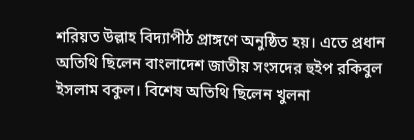শরিয়ত উল্লাহ বিদ্যাপীঠ প্রাঙ্গণে অনুষ্ঠিত হয়। এতে প্রধান অতিথি ছিলেন বাংলাদেশ জাতীয় সংসদের হুইপ রকিবুল ইসলাম বকুল। বিশেষ অতিথি ছিলেন খুলনা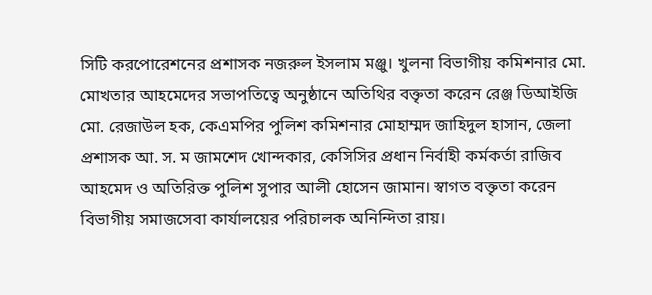সিটি করপোরেশনের প্রশাসক নজরুল ইসলাম মঞ্জু। খুলনা বিভাগীয় কমিশনার মো. মোখতার আহমেদের সভাপতিত্বে অনুষ্ঠানে অতিথির বক্তৃতা করেন রেঞ্জ ডিআইজি মো. রেজাউল হক, কেএমপির পুলিশ কমিশনার মোহাম্মদ জাহিদুল হাসান, জেলা প্রশাসক আ. স. ম জামশেদ খোন্দকার, কেসিসির প্রধান নির্বাহী কর্মকর্তা রাজিব আহমেদ ও অতিরিক্ত পুলিশ সুপার আলী হোসেন জামান। স্বাগত বক্তৃতা করেন বিভাগীয় সমাজসেবা কার্যালয়ের পরিচালক অনিন্দিতা রায়।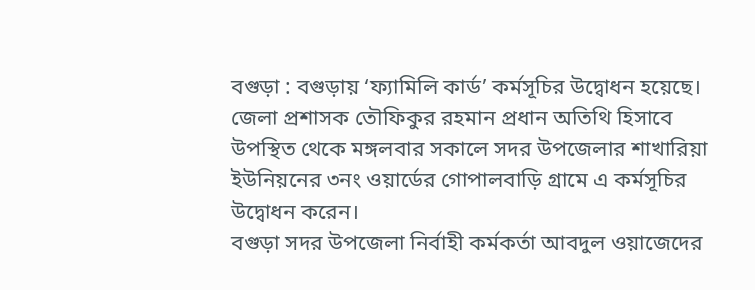বগুড়া : বগুড়ায় ‘ফ্যামিলি কার্ড’ কর্মসূচির উদ্বোধন হয়েছে। জেলা প্রশাসক তৌফিকুর রহমান প্রধান অতিথি হিসাবে উপস্থিত থেকে মঙ্গলবার সকালে সদর উপজেলার শাখারিয়া ইউনিয়নের ৩নং ওয়ার্ডের গোপালবাড়ি গ্রামে এ কর্মসূচির উদ্বোধন করেন।
বগুড়া সদর উপজেলা নির্বাহী কর্মকর্তা আবদুল ওয়াজেদের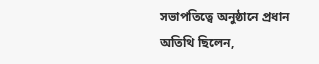সভাপতিত্বে অনুষ্ঠানে প্রধান অতিথি ছিলেন,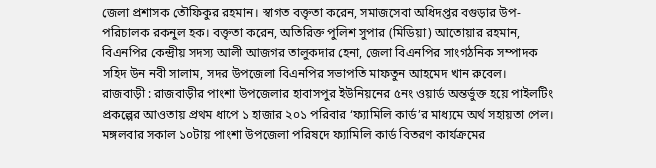জেলা প্রশাসক তৌফিকুর রহমান। স্বাগত বক্তৃতা করেন, সমাজসেবা অধিদপ্তর বগুড়ার উপ-পরিচালক রকনুল হক। বক্তৃতা করেন, অতিরিক্ত পুলিশ সুপার (মিডিয়া) আতোয়ার রহমান, বিএনপির কেন্দ্রীয় সদস্য আলী আজগর তালুকদার হেনা, জেলা বিএনপির সাংগঠনিক সম্পাদক সহিদ উন নবী সালাম, সদর উপজেলা বিএনপির সভাপতি মাফতুন আহমেদ খান রুবেল।
রাজবাড়ী : রাজবাড়ীর পাংশা উপজেলার হাবাসপুর ইউনিয়নের ৫নং ওয়ার্ড অন্তর্ভুক্ত হয়ে পাইলটিং প্রকল্পের আওতায় প্রথম ধাপে ১ হাজার ২০১ পরিবার ‘ফ্যামিলি কার্ড’র মাধ্যমে অর্থ সহায়তা পেল। মঙ্গলবার সকাল ১০টায় পাংশা উপজেলা পরিষদে ফ্যামিলি কার্ড বিতরণ কার্যক্রমের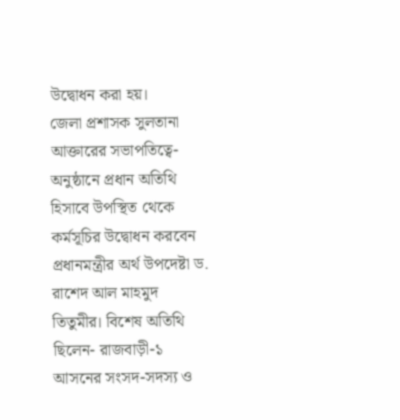উদ্বোধন করা হয়।
জেলা প্রশাসক সুলতানা আক্তারের সভাপতিত্বে-অনুষ্ঠানে প্রধান অতিথি হিসাবে উপস্থিত থেকে কর্মসূচির উদ্বোধন করবেন প্রধানমন্ত্রীর অর্থ উপদেষ্টা ড. রাশেদ আল মাহমুদ তিতুমীর। বিশেষ অতিথি ছিলেন- রাজবাড়ী-১ আসনের সংসদ-সদস্য ও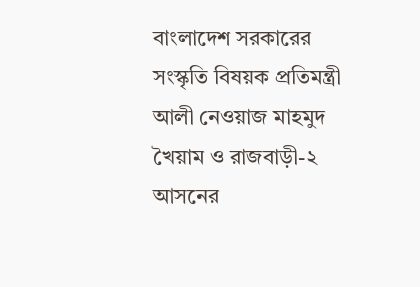বাংলাদেশ সরকারের সংস্কৃতি বিষয়ক প্রতিমন্ত্রী আলী নেওয়াজ মাহমুদ খৈয়াম ও রাজবাড়ী-২ আসনের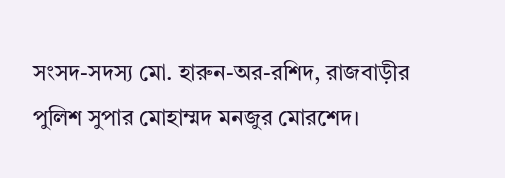সংসদ-সদস্য মো. হারুন-অর-রশিদ, রাজবাড়ীর পুলিশ সুপার মোহাম্মদ মনজুর মোরশেদ।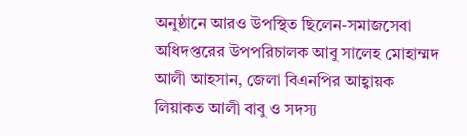অনুষ্ঠানে আরও উপস্থিত ছিলেন-সমাজসেবা অধিদপ্তরের উপপরিচালক আবু সালেহ মোহাম্মদ আলী আহসান, জেলা বিএনপির আহ্বায়ক লিয়াকত আলী বাবু ও সদস্য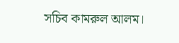সচিব কামরুল আলম।